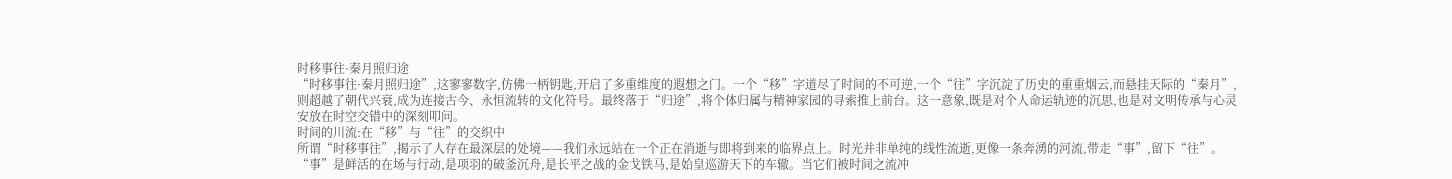时移事往·秦月照归途
“时移事往·秦月照归途”,这寥寥数字,仿佛一柄钥匙,开启了多重维度的遐想之门。一个“移”字道尽了时间的不可逆,一个“往”字沉淀了历史的重重烟云,而悬挂天际的“秦月”,则超越了朝代兴衰,成为连接古今、永恒流转的文化符号。最终落于“归途”,将个体归属与精神家园的寻索推上前台。这一意象,既是对个人命运轨迹的沉思,也是对文明传承与心灵安放在时空交错中的深刻叩问。
时间的川流:在“移”与“往”的交织中
所谓“时移事往”,揭示了人存在最深层的处境——我们永远站在一个正在消逝与即将到来的临界点上。时光并非单纯的线性流逝,更像一条奔湧的河流,带走“事”,留下“往”。“事”是鲜活的在场与行动,是项羽的破釜沉舟,是长平之战的金戈铁马,是始皇巡游天下的车辙。当它们被时间之流冲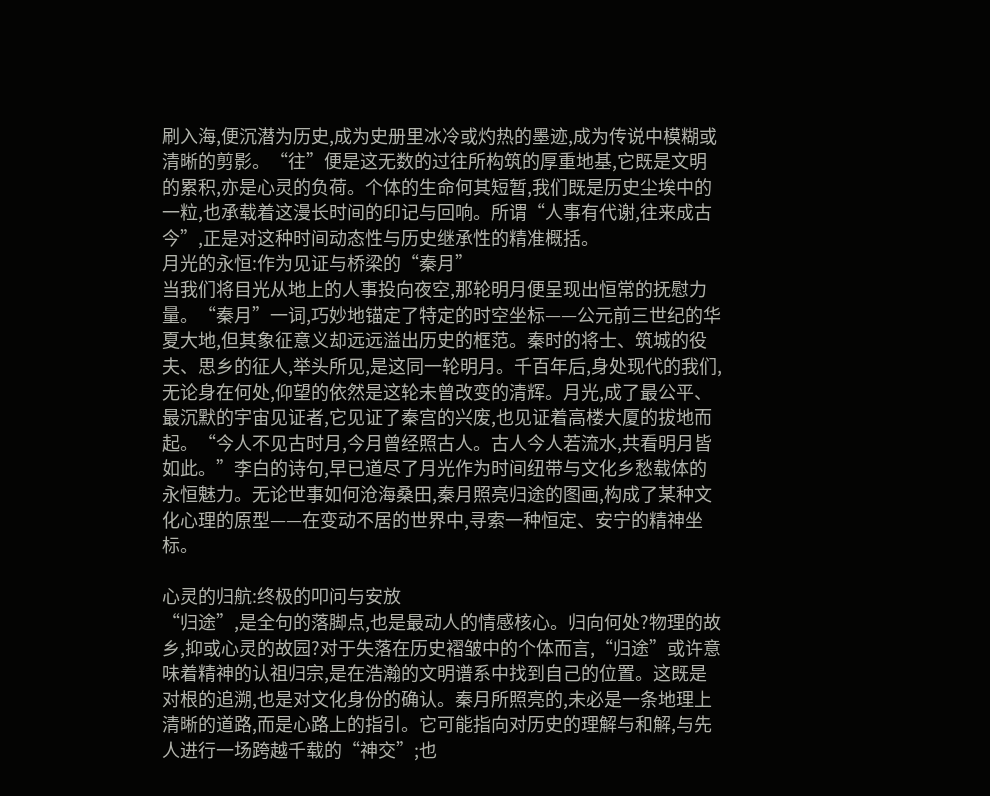刷入海,便沉潜为历史,成为史册里冰冷或灼热的墨迹,成为传说中模糊或清晰的剪影。“往”便是这无数的过往所构筑的厚重地基,它既是文明的累积,亦是心灵的负荷。个体的生命何其短暂,我们既是历史尘埃中的一粒,也承载着这漫长时间的印记与回响。所谓“人事有代谢,往来成古今”,正是对这种时间动态性与历史继承性的精准概括。
月光的永恒:作为见证与桥梁的“秦月”
当我们将目光从地上的人事投向夜空,那轮明月便呈现出恒常的抚慰力量。“秦月”一词,巧妙地锚定了特定的时空坐标——公元前三世纪的华夏大地,但其象征意义却远远溢出历史的框范。秦时的将士、筑城的役夫、思乡的征人,举头所见,是这同一轮明月。千百年后,身处现代的我们,无论身在何处,仰望的依然是这轮未曾改变的清辉。月光,成了最公平、最沉默的宇宙见证者,它见证了秦宫的兴废,也见证着高楼大厦的拔地而起。“今人不见古时月,今月曾经照古人。古人今人若流水,共看明月皆如此。”李白的诗句,早已道尽了月光作为时间纽带与文化乡愁载体的永恒魅力。无论世事如何沧海桑田,秦月照亮归途的图画,构成了某种文化心理的原型——在变动不居的世界中,寻索一种恒定、安宁的精神坐标。

心灵的归航:终极的叩问与安放
“归途”,是全句的落脚点,也是最动人的情感核心。归向何处?物理的故乡,抑或心灵的故园?对于失落在历史褶皱中的个体而言,“归途”或许意味着精神的认祖归宗,是在浩瀚的文明谱系中找到自己的位置。这既是对根的追溯,也是对文化身份的确认。秦月所照亮的,未必是一条地理上清晰的道路,而是心路上的指引。它可能指向对历史的理解与和解,与先人进行一场跨越千载的“神交”;也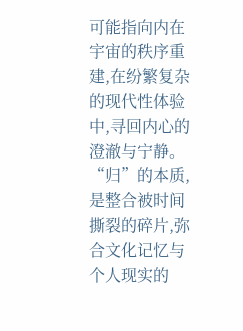可能指向内在宇宙的秩序重建,在纷繁复杂的现代性体验中,寻回内心的澄澈与宁静。“归”的本质,是整合被时间撕裂的碎片,弥合文化记忆与个人现实的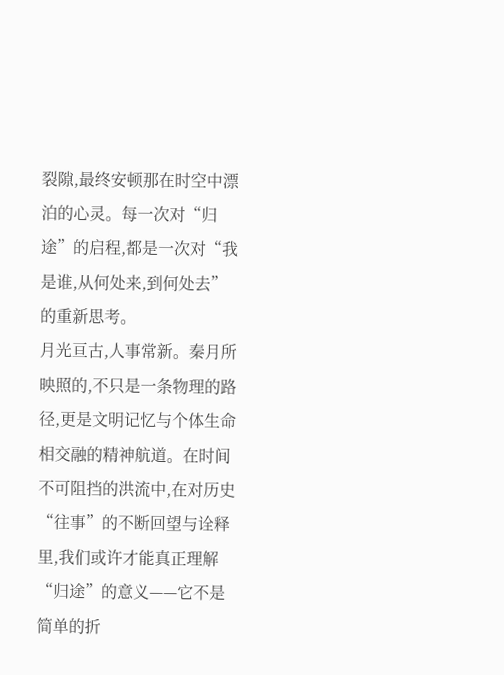裂隙,最终安顿那在时空中漂泊的心灵。每一次对“归途”的启程,都是一次对“我是谁,从何处来,到何处去”的重新思考。
月光亘古,人事常新。秦月所映照的,不只是一条物理的路径,更是文明记忆与个体生命相交融的精神航道。在时间不可阻挡的洪流中,在对历史“往事”的不断回望与诠释里,我们或许才能真正理解“归途”的意义——它不是简单的折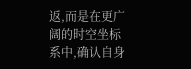返,而是在更广阔的时空坐标系中,确认自身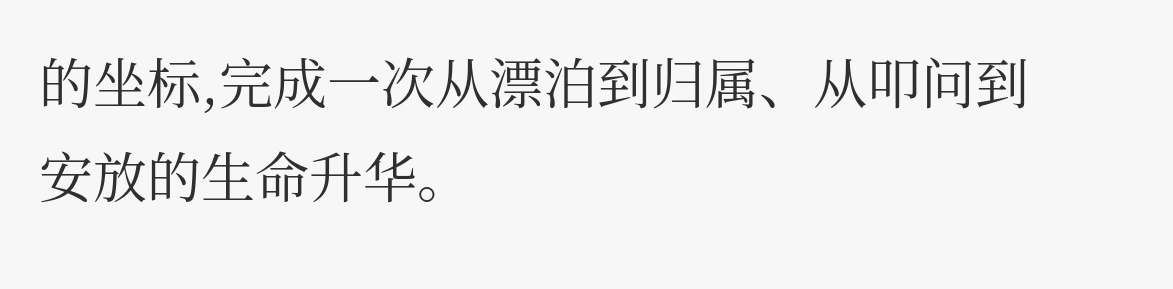的坐标,完成一次从漂泊到归属、从叩问到安放的生命升华。